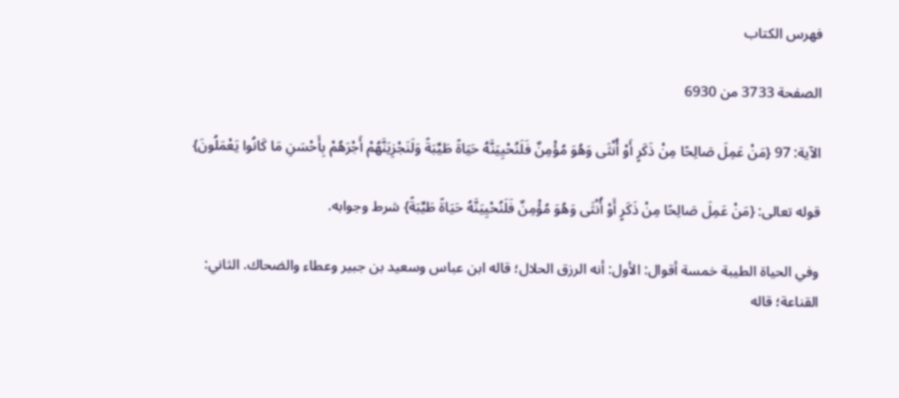فهرس الكتاب

الصفحة 3733 من 6930

الآية: 97 {مَنْ عَمِلَ صَالِحًا مِنْ ذَكَرٍ أَوْ أُنْثَى وَهُوَ مُؤْمِنٌ فَلَنُحْيِيَنَّهُ حَيَاةً طَيِّبَةً وَلَنَجْزِيَنَّهُمْ أَجْرَهُمْ بِأَحْسَنِ مَا كَانُوا يَعْمَلُونَ}

قوله تعالى: {مَنْ عَمِلَ صَالِحًا مِنْ ذَكَرٍ أَوْ أُنْثَى وَهُوَ مُؤْمِنٌ فَلَنُحْيِيَنَّهُ حَيَاةً طَيِّبَةً} شرط وجوابه.

وفي الحياة الطيبة خمسة أقوال: الأول: أنه الرزق الحلال؛ قاله ابن عباس وسعيد بن جبير وعطاء والضحاك. الثاني: القناعة؛ قاله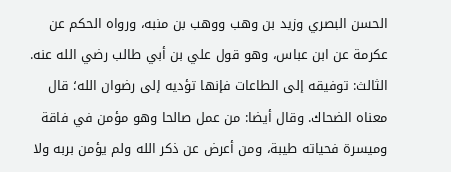الحسن البصري وزيد بن وهب ووهب بن منبه، ورواه الحكم عن عكرمة عن ابن عباس، وهو قول علي بن أبي طالب رضي الله عنه. الثالث: توفيقه إلى الطاعات فإنها تؤديه إلى رضوان الله؛ قال معناه الضحاك. وقال أيضا: من عمل صالحا وهو مؤمن في فاقة وميسرة فحياته طيبة، ومن أعرض عن ذكر الله ولم يؤمن بربه ولا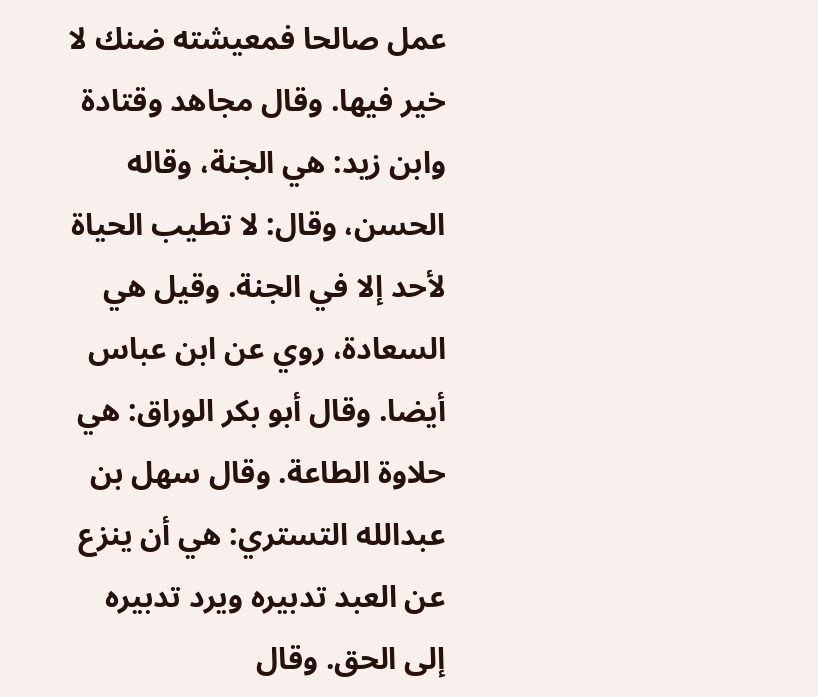عمل صالحا فمعيشته ضنك لا خير فيها. وقال مجاهد وقتادة وابن زيد: هي الجنة، وقاله الحسن، وقال: لا تطيب الحياة لأحد إلا في الجنة. وقيل هي السعادة، روي عن ابن عباس أيضا. وقال أبو بكر الوراق: هي حلاوة الطاعة. وقال سهل بن عبدالله التستري: هي أن ينزع عن العبد تدبيره ويرد تدبيره إلى الحق. وقال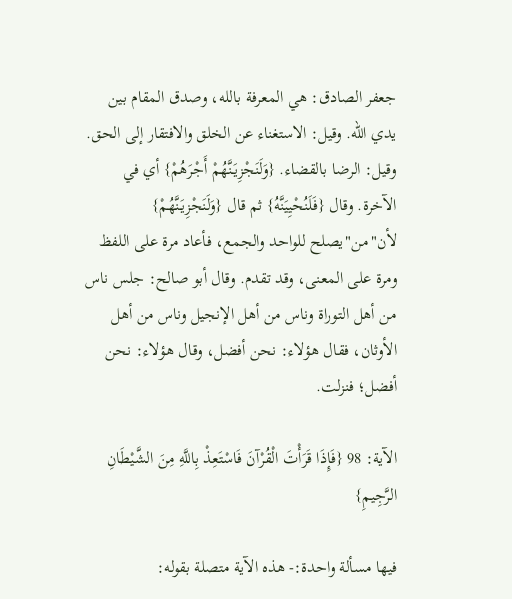جعفر الصادق: هي المعرفة بالله، وصدق المقام بين يدي الله. وقيل: الاستغناء عن الخلق والافتقار إلى الحق. وقيل: الرضا بالقضاء. {وَلَنَجْزِيَنَّهُمْ أَجْرَهُمْ} أي في الآخرة. وقال {فَلَنُحْيِيَنَّهُ} ثم قال {وَلَنَجْزِيَنَّهُمْ} لأن"من"يصلح للواحد والجمع، فأعاد مرة على اللفظ ومرة على المعنى، وقد تقدم. وقال أبو صالح: جلس ناس من أهل التوراة وناس من أهل الإنجيل وناس من أهل الأوثان، فقال هؤلاء: نحن أفضل، وقال هؤلاء: نحن أفضل؛ فنزلت.

الآية: 98 {فَإِذَا قَرَأْتَ الْقُرْآنَ فَاسْتَعِذْ بِاللَّهِ مِنَ الشَّيْطَانِ الرَّجِيمِ}

فيها مسألة واحدة:- هذه الآية متصلة بقوله: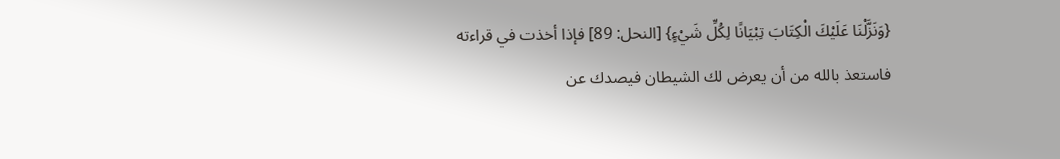{وَنَزَّلْنَا عَلَيْكَ الْكِتَابَ تِبْيَانًا لِكُلِّ شَيْءٍ} [النحل: 89] فإذا أخذت في قراءته فاستعذ بالله من أن يعرض لك الشيطان فيصدك عن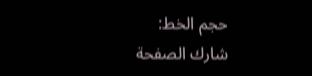حجم الخط:
شارك الصفحة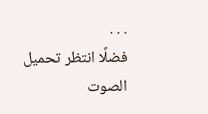. . .
فضلًا انتظر تحميل الصوت